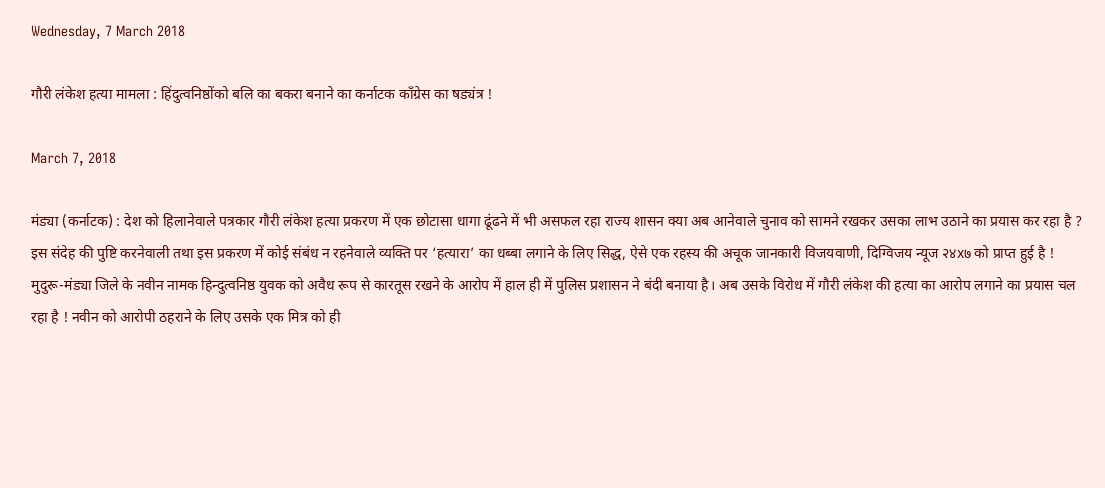Wednesday, 7 March 2018

गौरी लंकेश हत्या मामला : हिंदुत्वनिष्ठोंको बलि का बकरा बनाने का कर्नाटक काँग्रेस का षड्यंत्र !

March 7, 2018

मंड्या (कर्नाटक) : देश को हिलानेवाले पत्रकार गौरी लंकेश हत्या प्रकरण में एक छोटासा धागा ढूंढने में भी असफल रहा राज्य शासन क्या अब आनेवाले चुनाव को सामने रखकर उसका लाभ उठाने का प्रयास कर रहा है ? इस संदेह की पुष्टि करनेवाली तथा इस प्रकरण में कोई संबंध न रहनेवाले व्यक्ति पर ‘हत्यारा’ का धब्बा लगाने के लिए सिद्ध, ऐसे एक रहस्य की अचूक जानकारी विजयवाणी, दिग्विजय न्यूज २४x७ को प्राप्त हुई है !
मुदुरू-मंड्या जिले के नवीन नामक हिन्दुत्वनिष्ठ युवक को अवैध रूप से कारतूस रखने के आरोप में हाल ही में पुलिस प्रशासन ने बंदी बनाया है। अब उसके विरोध में गौरी लंकेश की हत्या का आरोप लगाने का प्रयास चल रहा है ! नवीन को आरोपी ठहराने के लिए उसके एक मित्र को ही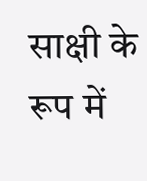साक्षी के रूप में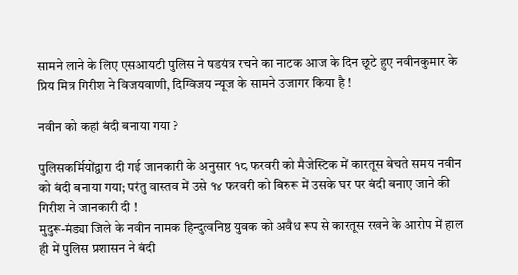सामने लाने के लिए एसआयटी पुलिस ने षडयंत्र रचने का नाटक आज के दिन छूटे हुए नवीनकुमार के प्रिय मित्र गिरीश ने विजयवाणी, दिग्विजय न्यूज के सामने उजागर किया है !

नवीन को कहां बंदी बनाया गया ?

पुलिसकर्मियोंद्वारा दी गई जानकारी के अनुसार १८ फरवरी को मैजेस्टिक में कारतूस बेचते समय नवीन को बंदी बनाया गया; परंतु वास्तव में उसे १४ फरवरी को बिरुरू में उसके घर पर बंदी बनाए जाने की गिरीश ने जानकारी दी !
मुदुरू-मंड्या जिले के नवीन नामक हिन्दुत्वनिष्ठ युवक को अवैध रूप से कारतूस रखने के आरोप में हाल ही में पुलिस प्रशासन ने बंदी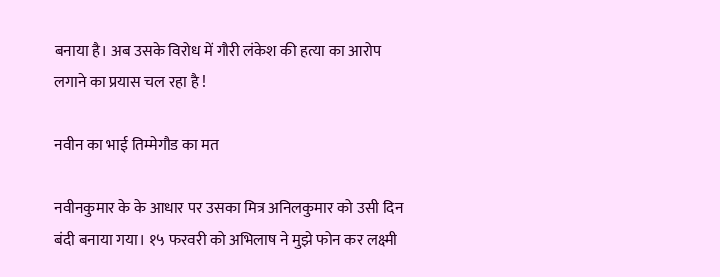बनाया है। अब उसके विरोध में गौरी लंकेश की हत्या का आरोप लगाने का प्रयास चल रहा है !

नवीन का भाई तिम्मेगौड का मत

नवीनकुमार के के आधार पर उसका मित्र अनिलकुमार को उसी दिन बंदी बनाया गया। १५ फरवरी को अभिलाष ने मुझे फोन कर लक्ष्मी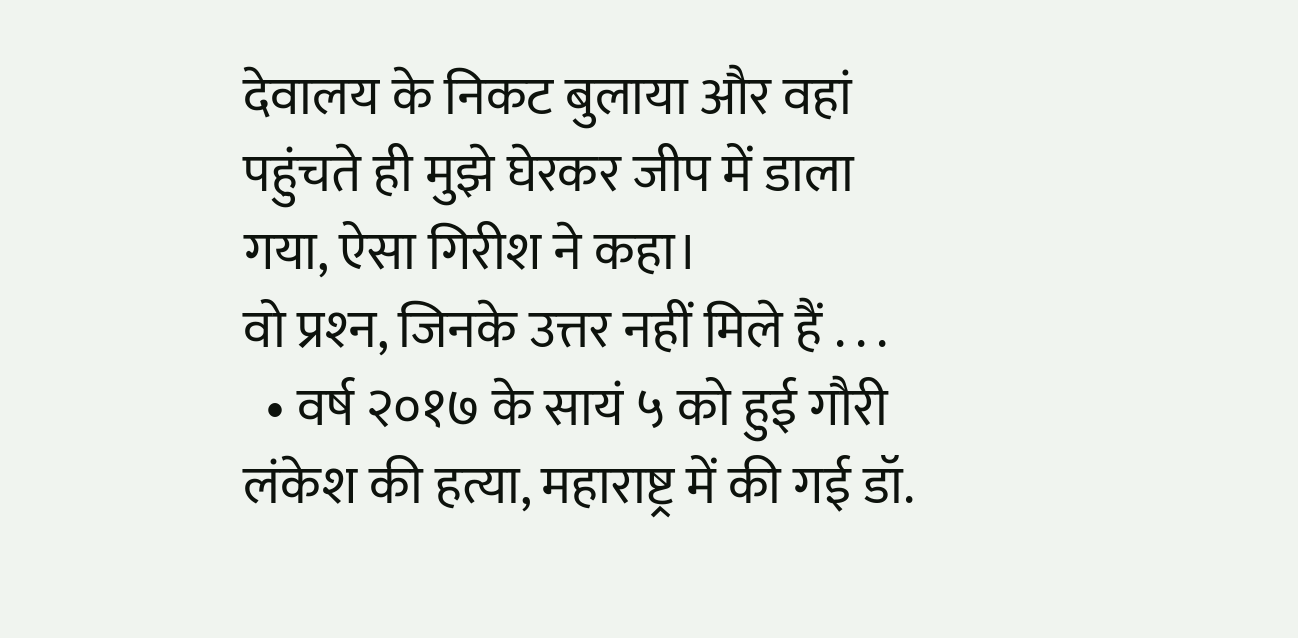देवालय के निकट बुलाया और वहां पहुंचते ही मुझे घेरकर जीप में डाला गया, ऐसा गिरीश ने कहा।
वो प्रश्‍न, जिनके उत्तर नहीं मिले हैं . . .
  • वर्ष २०१७ के सायं ५ को हुई गौरी लंकेश की हत्या, महाराष्ट्र में की गई डॉ.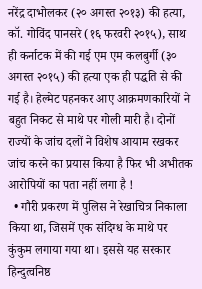नरेंद्र दाभोलकर (२० अगस्त २०१३) की हत्या, कॉ. गोविंद पानसरे (१६ फरवरी २०१५), साथ ही कर्नाटक में की गई एम एम कलबुर्गी (३० अगस्त २०१५) की हत्या एक ही पद्धति से की गई है। हेल्मेट पहनकर आए आक्रमणकारियों ने बहुत निकट से माथे पर गोली मारी है। दोनों राज्यों के जांच दलों ने विशेष आयाम रखकर जांच करने का प्रयास किया है फिर भी अभीतक आरोपियों का पता नहीं लगा है !
  • गौरी प्रकरण में पुलिस ने रेखाचित्र निकाला किया था, जिसमें एक संदिग्ध के माथे पर कुंकुम लगाया गया था। इससे यह सरकार हिन्दुत्वनिष्ठ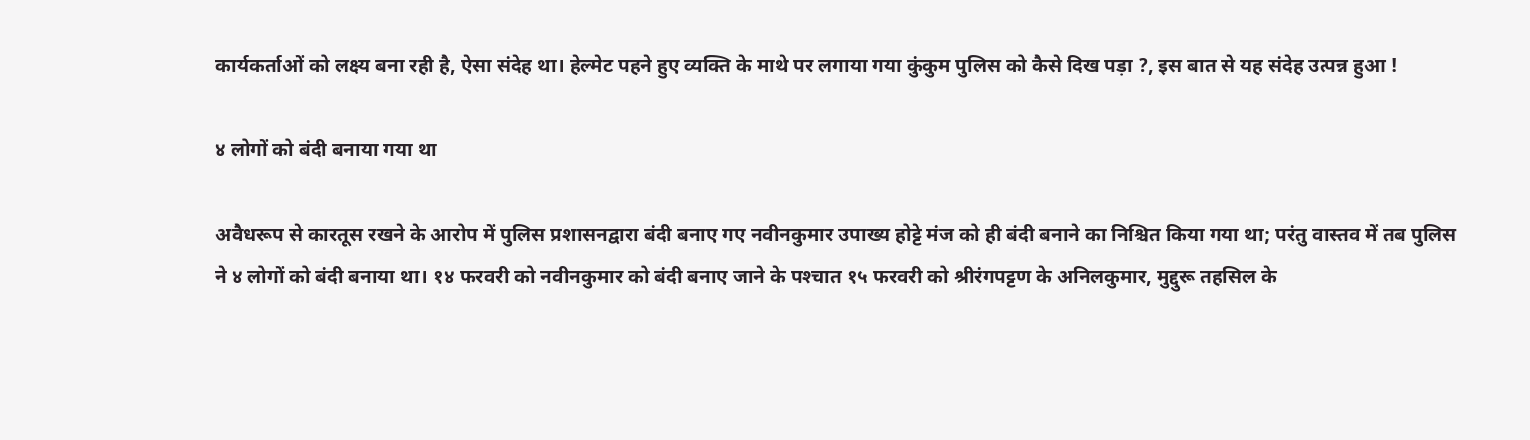कार्यकर्ताओं को लक्ष्य बना रही है, ऐसा संदेह था। हेल्मेट पहने हुए व्यक्ति के माथे पर लगाया गया कुंकुम पुलिस को कैसे दिख पड़ा ?, इस बात से यह संदेह उत्पन्न हुआ !

४ लोगों को बंदी बनाया गया था

अवैधरूप से कारतूस रखने के आरोप में पुलिस प्रशासनद्वारा बंदी बनाए गए नवीनकुमार उपाख्य होट्टे मंज को ही बंदी बनाने का निश्चित किया गया था; परंतु वास्तव में तब पुलिस ने ४ लोगों को बंदी बनाया था। १४ फरवरी को नवीनकुमार को बंदी बनाए जाने के पश्‍चात १५ फरवरी को श्रीरंगपट्टण के अनिलकुमार, मुद्दुरू तहसिल के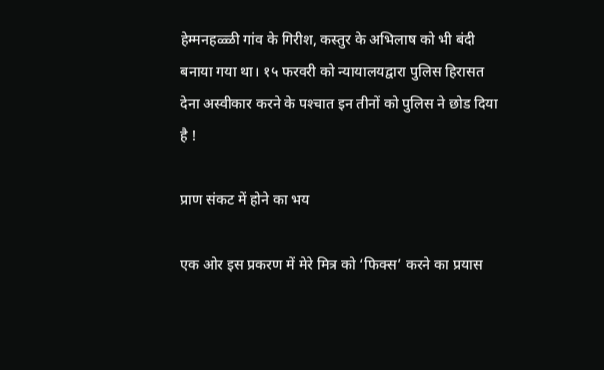हेम्मनहळ्ळी गांव के गिरीश, कस्तुर के अभिलाष को भी बंदी बनाया गया था। १५ फरवरी को न्यायालयद्वारा पुलिस हिरासत देना अस्वीकार करने के पश्‍चात इन तीनों को पुलिस ने छोड दिया है !

प्राण संकट में होने का भय

एक ओर इस प्रकरण में मेरे मित्र को ‘फिक्स’ करने का प्रयास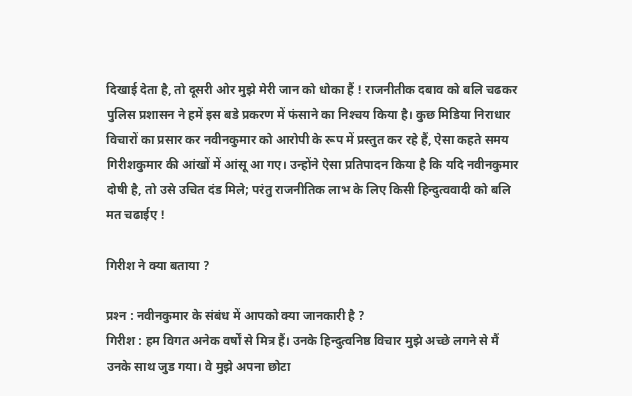दिखाई देता है, तो दूसरी ओर मुझे मेरी जान को धोका हैं ! राजनीतीक दबाव को बलि चढकर पुलिस प्रशासन ने हमें इस बडे प्रकरण में फंसाने का निश्‍चय किया है। कुछ मिडिया निराधार विचारों का प्रसार कर नवीनकुमार को आरोपी के रूप में प्रस्तुत कर रहे हैं, ऐसा कहते समय गिरीशकुमार की आंखों में आंसू आ गए। उन्होंने ऐसा प्रतिपादन किया है कि यदि नवीनकुमार दोषी है, तो उसे उचित दंड मिले; परंतु राजनीतिक लाभ के लिए किसी हिन्दुत्ववादी को बलि मत चढाईए !

गिरीश ने क्या बताया ?

प्रश्‍न : नवीनकुमार के संबंध में आपको क्या जानकारी है ?
गिरीश : हम विगत अनेक वर्षों से मित्र हैं। उनके हिन्दुत्वनिष्ठ विचार मुझे अच्छे लगने से मैं उनके साथ जुड गया। वे मुझे अपना छोटा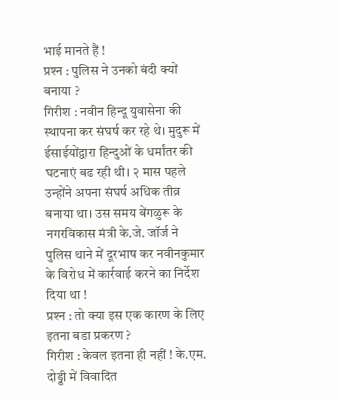भाई मानते हैं !
प्रश्‍न : पुलिस ने उनको बंदी क्यों बनाया ?
गिरीश : नवीन हिन्दू युवासेना की स्थापना कर संघर्ष कर रहे थे। मुदुरू में ईसाईयोंद्वारा हिन्दुओं के धर्मांतर की घटनाएं बढ रही थी। २ मास पहले उन्होंने अपना संघर्ष अधिक तीव्र बनाया था। उस समय बेंगळुरू के नगरविकास मंत्री के.जे. जॉर्ज ने पुलिस थाने में दूरभाष कर नवीनकुमार के विरोध में कार्रवाई करने का निर्देश दिया था !
प्रश्‍न : तो क्या इस एक कारण के लिए इतना बडा प्रकरण ?
गिरीश : केवल इतना ही नहीं ! के.एम. दोड्डी में विवादित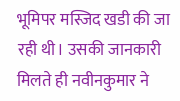भूमिपर मस्जिद खडी की जा रही थी। उसकी जानकारी मिलते ही नवीनकुमार ने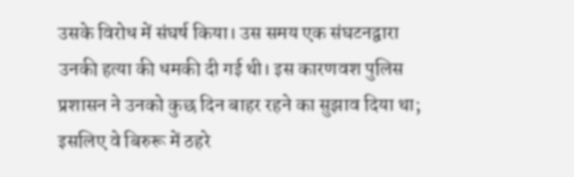उसके विरोध में संघर्ष किया। उस समय एक संघटनद्वारा उनकी हत्या की धमकी दी गई थी। इस कारणवश पुलिस प्रशासन ने उनको कुछ दिन बाहर रहने का सुझाव दिया था; इसलिए वे बिरुरू में ठहरे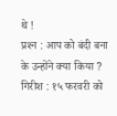थे !
प्रश्‍न : आप को बंदी बना के उन्होंने क्या किया ?
गिरीश : १५ फरवरी को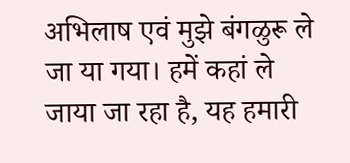अभिलाष एवं मुझे बंगळुरू ले जा या गया। हमें कहां ले जाया जा रहा है, यह हमारी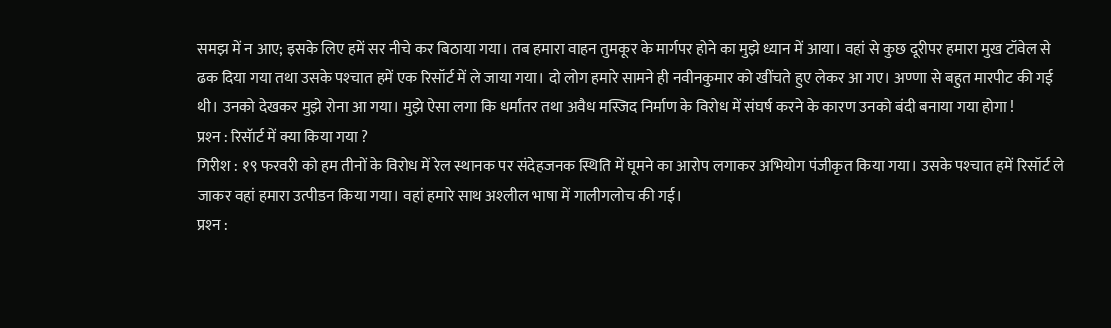समझ में न आए; इसके लिए हमें सर नीचे कर बिठाया गया। तब हमारा वाहन तुमकूर के मार्गपर होने का मुझे ध्यान में आया। वहां से कुछ दूरीपर हमारा मुख टॉवेल से ढक दिया गया तथा उसके पश्‍चात हमें एक रिसॉर्ट में ले जाया गया। दो लोग हमारे सामने ही नवीनकुमार को खींचते हुए लेकर आ गए। अण्णा से बहुत मारपीट की गई थी। उनको देखकर मुझे रोना आ गया। मुझे ऐसा लगा कि धर्मांतर तथा अवैध मस्जिद निर्माण के विरोध में संघर्ष करने के कारण उनको बंदी बनाया गया होगा !
प्रश्‍न : रिसॅार्ट में क्या किया गया ?
गिरीश : १९ फरवरी को हम तीनों के विरोध में रेल स्थानक पर संदेहजनक स्थिति में घूमने का आरोप लगाकर अभियोग पंजीकृत किया गया। उसके पश्‍चात हमें रिसॉर्ट ले जाकर वहां हमारा उत्पीडन किया गया। वहां हमारे साथ अश्‍लील भाषा में गालीगलोच की गई।
प्रश्‍न :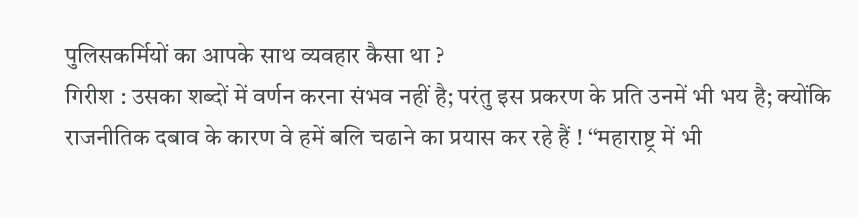पुलिसकर्मियों का आपके साथ व्यवहार कैसा था ?
गिरीश : उसका शब्दों में वर्णन करना संभव नहीं है; परंतु इस प्रकरण के प्रति उनमें भी भय है; क्योंकि राजनीतिक दबाव के कारण वे हमें बलि चढाने का प्रयास कर रहे हैं ! ‘‘महाराष्ट्र में भी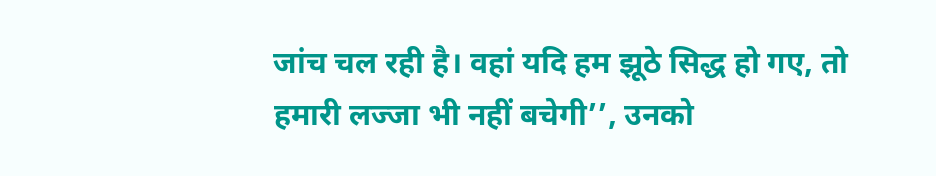जांच चल रही है। वहां यदि हम झूठे सिद्ध हो गए, तो हमारी लज्जा भी नहीं बचेगी’’, उनको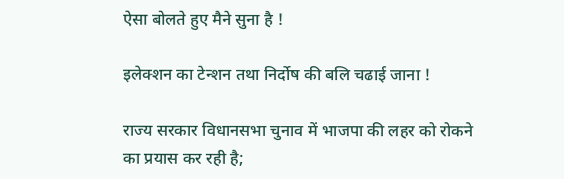ऐसा बोलते हुए मैने सुना है !

इलेक्शन का टेन्शन तथा निर्दोष की बलि चढाई जाना !

राज्य सरकार विधानसभा चुनाव में भाजपा की लहर को रोकने का प्रयास कर रही है;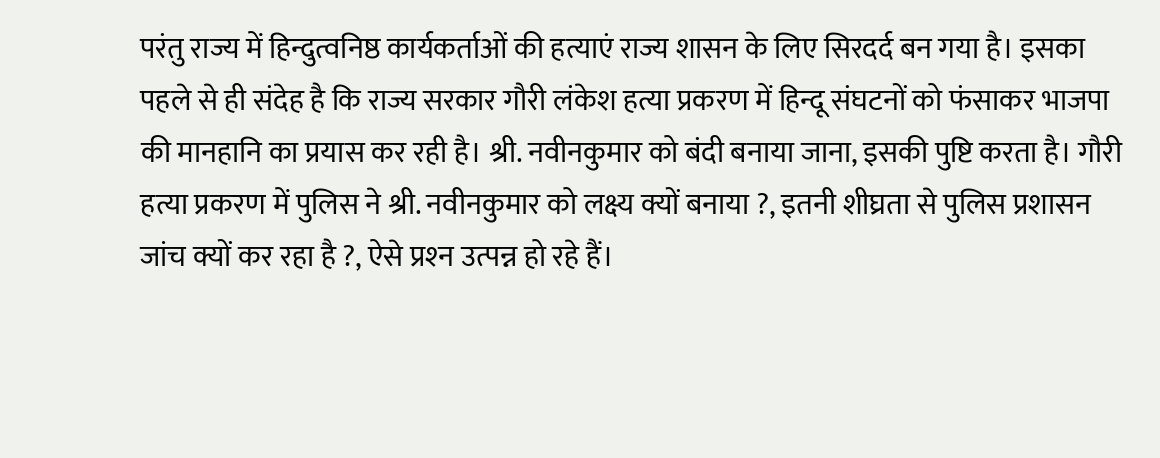परंतु राज्य में हिन्दुत्वनिष्ठ कार्यकर्ताओं की हत्याएं राज्य शासन के लिए सिरदर्द बन गया है। इसका पहले से ही संदेह है कि राज्य सरकार गौरी लंकेश हत्या प्रकरण में हिन्दू संघटनों को फंसाकर भाजपा की मानहानि का प्रयास कर रही है। श्री. नवीनकुमार को बंदी बनाया जाना, इसकी पुष्टि करता है। गौरी हत्या प्रकरण में पुलिस ने श्री. नवीनकुमार को लक्ष्य क्यों बनाया ?, इतनी शीघ्रता से पुलिस प्रशासन जांच क्यों कर रहा है ?, ऐसे प्रश्‍न उत्पन्न हो रहे हैं।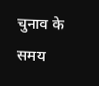चुनाव के समय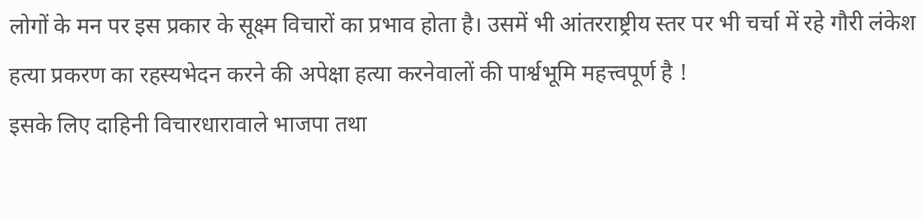लोगों के मन पर इस प्रकार के सूक्ष्म विचारों का प्रभाव होता है। उसमें भी आंतरराष्ट्रीय स्तर पर भी चर्चा में रहे गौरी लंकेश हत्या प्रकरण का रहस्यभेदन करने की अपेक्षा हत्या करनेवालों की पार्श्वभूमि महत्त्वपूर्ण है !
इसके लिए दाहिनी विचारधारावाले भाजपा तथा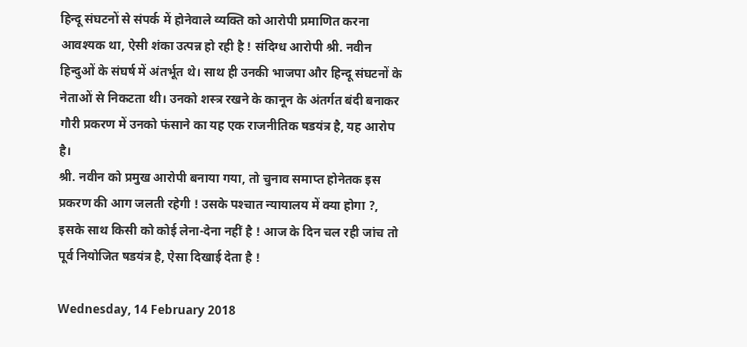हिन्दू संघटनों से संपर्क में होनेवाले व्यक्ति को आरोपी प्रमाणित करना आवश्यक था, ऐसी शंका उत्पन्न हो रही है ! संदिग्ध आरोपी श्री. नवीन हिन्दुओं के संघर्ष में अंतर्भूत थे। साथ ही उनकी भाजपा और हिन्दू संघटनों के नेताओं से निकटता थी। उनको शस्त्र रखने के कानून के अंतर्गत बंदी बनाकर गौरी प्रकरण में उनको फंसाने का यह एक राजनीतिक षडयंत्र है, यह आरोप है।
श्री. नवीन को प्रमुख आरोपी बनाया गया, तो चुनाव समाप्त होनेतक इस प्रकरण की आग जलती रहेगी ! उसके पश्‍चात न्यायालय में क्या होगा ?, इसके साथ किसी को कोई लेना-देना नहीं है ! आज के दिन चल रही जांच तो पूर्व नियोजित षडयंत्र है, ऐसा दिखाई देता है !

Wednesday, 14 February 2018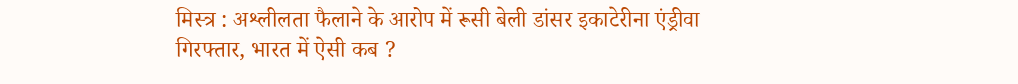मिस्त्र : अश्लीलता फैलाने के आरोप में रूसी बेली डांसर इकाटेरीना एंड्रीवा गिरफ्तार, भारत में ऐसी कब ?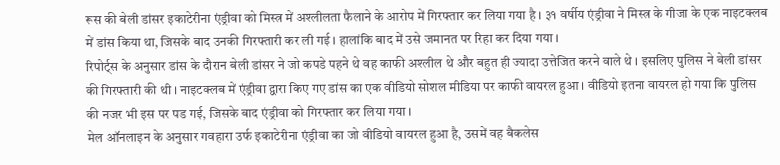रूस की बेली डांसर इकाटेरीना एंड्रीवा को मिस्त्र में अश्लीलता फैलाने के आरोप में गिरफ्तार कर लिया गया है । ३१ वर्षीय एंड्रीवा ने मिस्त्र के गीजा के एक नाइटक्लब में डांस किया था, जिसके बाद उनकी गिरफ्तारी कर ली गई । हालांकि बाद में उसे जमानत पर रिहा कर दिया गया ।
रिपोर्ट्स के अनुसार डांस के दौरान बेली डांसर ने जो कपडे पहने थे वह काफी अश्लील थे और बहुत ही ज्यादा उत्तेजित करने वाले थे । इसलिए पुलिस ने बेली डांसर की गिरफ्तारी की थी । नाइटक्लब में एंड्रीवा द्वारा किए गए डांस का एक वीडियो सोशल मीडिया पर काफी वायरल हुआ । वीडियो इतना वायरल हो गया कि पुलिस की नजर भी इस पर पड गई, जिसके बाद एंड्रीवा को गिरफ्तार कर लिया गया ।
मेल ऑनलाइन के अनुसार गवहारा उर्फ इकाटेरीना एंड्रीवा का जो वीडियो वायरल हुआ है, उसमें वह बैकलेस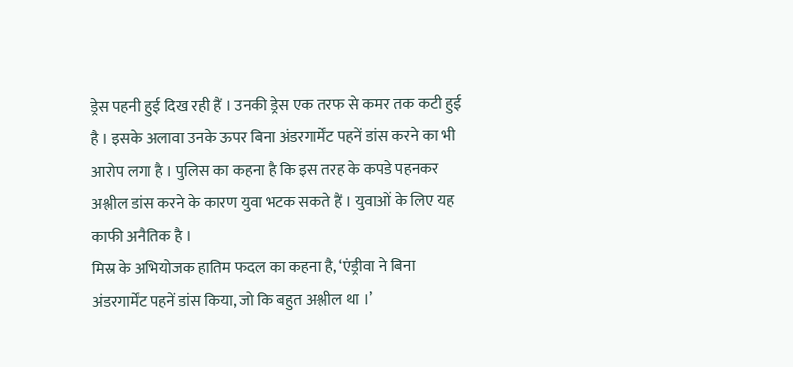ड्रेस पहनी हुई दिख रही हैं । उनकी ड्रेस एक तरफ से कमर तक कटी हुई है । इसके अलावा उनके ऊपर बिना अंडरगार्मेंट पहनें डांस करने का भी आरोप लगा है । पुलिस का कहना है कि इस तरह के कपडे पहनकर अश्लील डांस करने के कारण युवा भटक सकते हैं । युवाओं के लिए यह काफी अनैतिक है ।
मिस्र के अभियोजक हातिम फदल का कहना है, ‘एंड्रीवा ने बिना अंडरगार्मेंट पहनें डांस किया, जो कि बहुत अश्लील था ।’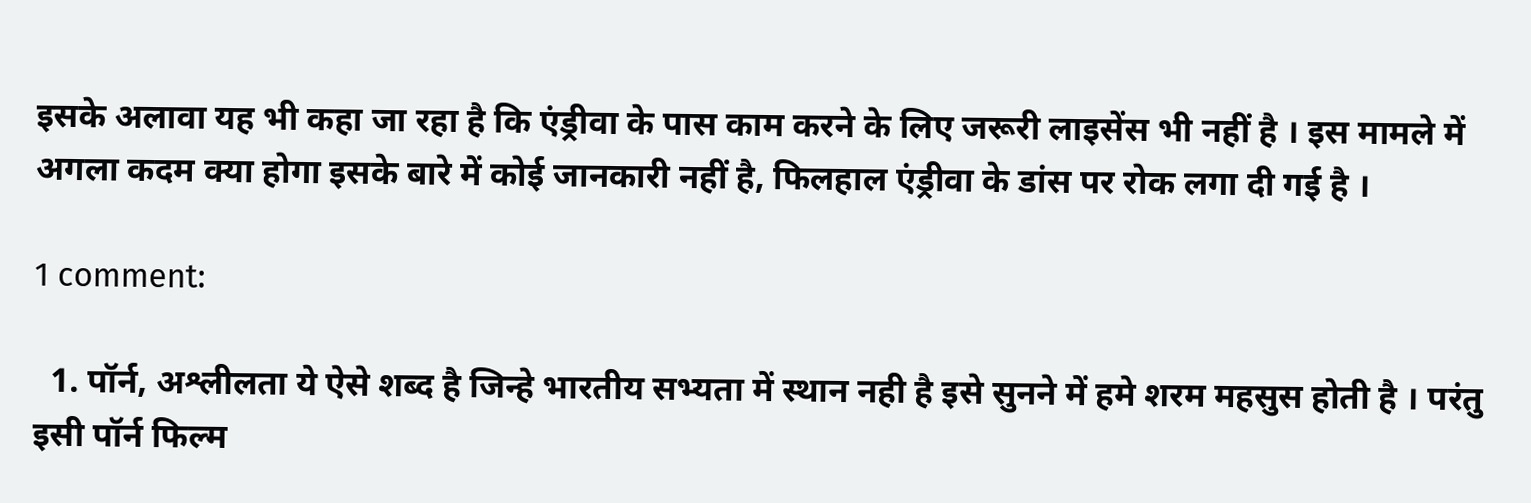इसके अलावा यह भी कहा जा रहा है कि एंड्रीवा के पास काम करने के लिए जरूरी लाइसेंस भी नहीं है । इस मामले में अगला कदम क्या होगा इसके बारे में कोई जानकारी नहीं है, फिलहाल एंड्रीवा के डांस पर रोक लगा दी गई है ।

1 comment:

  1. पॉर्न, अश्लीलता ये ऐसे शब्द है जिन्हे भारतीय सभ्यता में स्थान नही है इसे सुनने में हमे शरम महसुस होती है । परंतु इसी पॉर्न फिल्म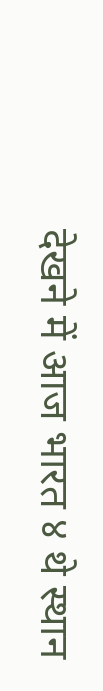देखने में आज भारत ४ थे स्थान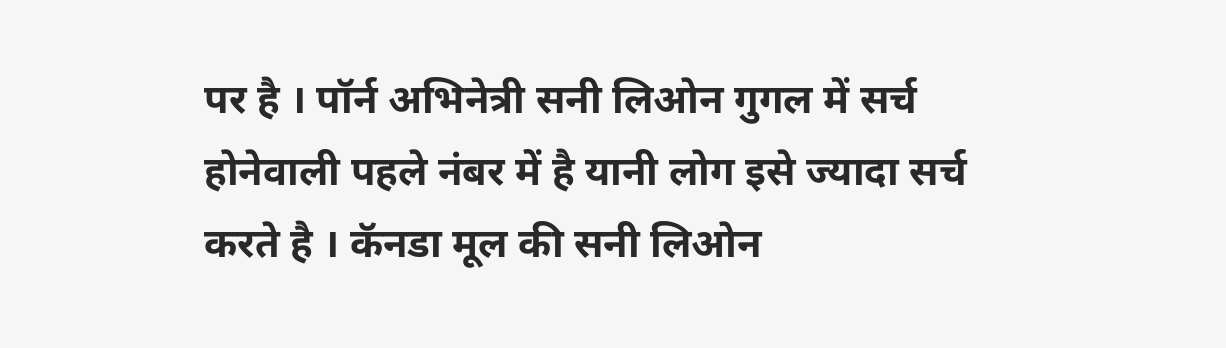पर है । पॉर्न अभिनेत्री सनी लिओन गुगल में सर्च होनेवाली पहले नंबर में है यानी लोग इसे ज्यादा सर्च करते है । कॅनडा मूल की सनी लिओन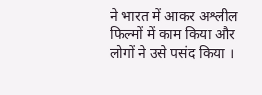ने भारत में आकर अश्लील फिल्मों में काम किया और लोगों ने उसे पसंद किया ।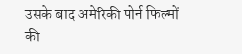उसके बाद अमेरिकी पोर्न फिल्मों की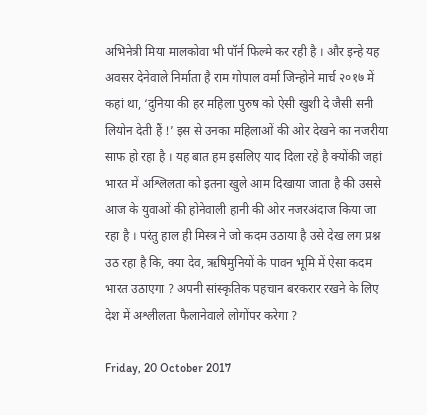अभिनेत्री मिया मालकोवा भी पॉर्न फिल्मे कर रही है । और इन्हे यह अवसर देनेवाले निर्माता है राम गोपाल वर्मा जिन्होने मार्च २०१७ में कहां था, ‘दुनिया की हर महिला पुरुष को ऐसी खुशी दे जैसी सनी लियोन देती हैं !’ इस से उनका महिलाओं की ओर देखने का नजरीया साफ हो रहा है । यह बात हम इसलिए याद दिला रहे है क्योंकी जहां भारत में अश्लिलता को इतना खुले आम दिखाया जाता है की उससे आज के युवाओं की होनेवाली हानी की ओर नजरअंदाज किया जा रहा है । परंतु हाल ही मिस्त्र ने जो कदम उठाया है उसे देख लग प्रश्न उठ रहा है कि, क्या देव, ऋषिमुनियों के पावन भूमि में ऐसा कदम भारत उठाएगा ? अपनी सांस्कृतिक पहचान बरकरार रखने के लिए देश में अश्लीलता फैलानेवाले लोगोंपर करेगा ?

Friday, 20 October 2017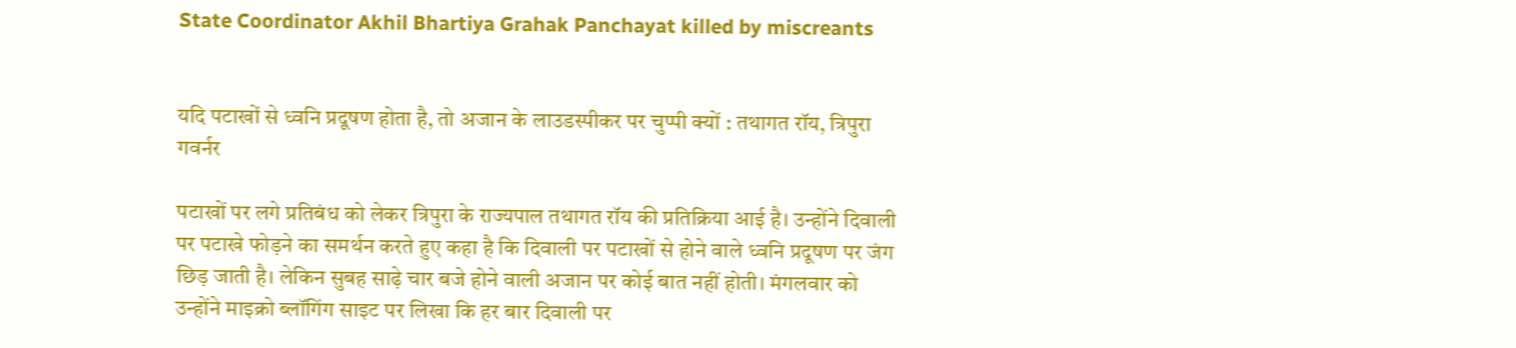State Coordinator Akhil Bhartiya Grahak Panchayat killed by miscreants


यदि पटाखों से ध्वनि प्रदूषण होता है, तो अजान के लाउडस्पीकर पर चुप्पी क्यों : तथागत रॉय, त्रिपुरा गवर्नर

पटाखों पर लगे प्रतिबंध को लेकर त्रिपुरा के राज्यपाल तथागत रॉय की प्रतिक्रिया आई है। उन्होंने दिवाली पर पटाखे फोड़ने का समर्थन करते हुए कहा है कि दिवाली पर पटाखों से होने वाले ध्वनि प्रदूषण पर जंग छिड़ जाती है। लेकिन सुबह साढ़े चार बजे होने वाली अजान पर कोई बात नहीं होती। मंगलवार को उन्होंने माइक्रो ब्लॉगिंग साइट पर लिखा कि हर बार दिवाली पर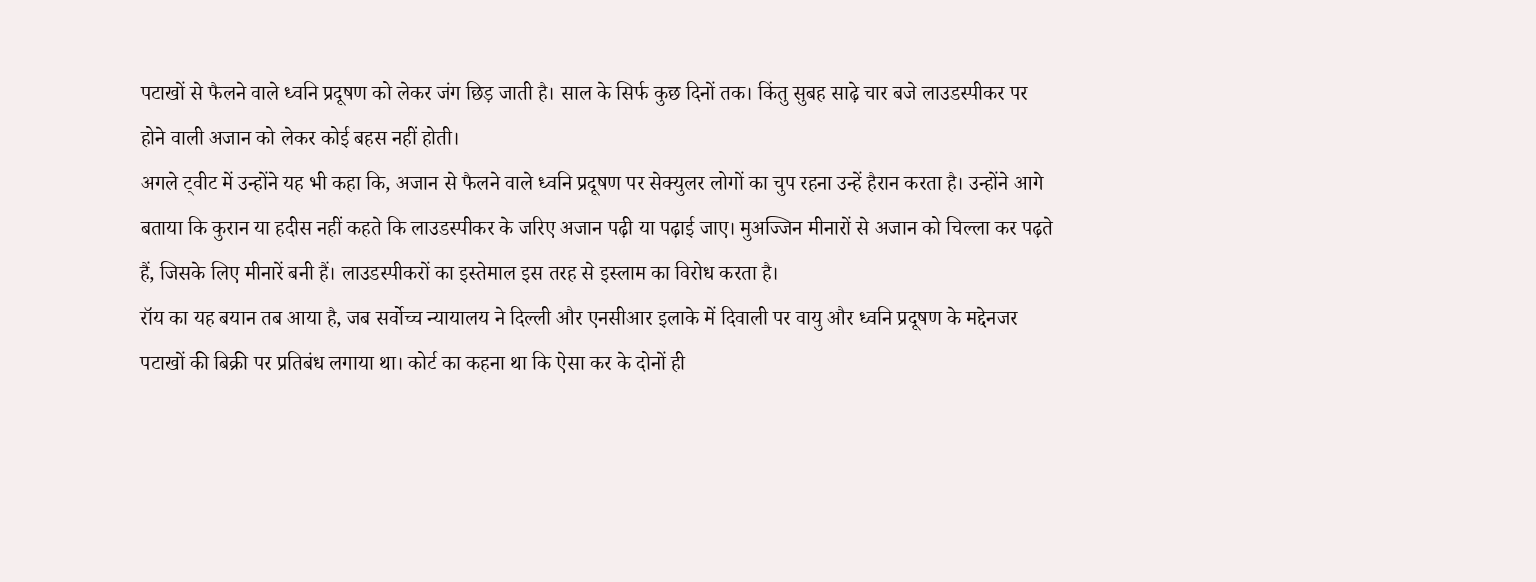पटाखों से फैलने वाले ध्वनि प्रदूषण को लेकर जंग छिड़ जाती है। साल के सिर्फ कुछ दिनों तक। किंतु सुबह साढ़े चार बजे लाउडस्पीकर पर होने वाली अजान को लेकर कोई बहस नहीं होती।
अगले ट्वीट में उन्होंने यह भी कहा कि, अजान से फैलने वाले ध्वनि प्रदूषण पर सेक्युलर लोगों का चुप रहना उन्हें हैरान करता है। उन्होंने आगे बताया कि कुरान या हदीस नहीं कहते कि लाउडस्पीकर के जरिए अजान पढ़ी या पढ़ाई जाए। मुअज्जिन मीनारों से अजान को चिल्ला कर पढ़ते हैं, जिसके लिए मीनारें बनी हैं। लाउडस्पीकरों का इस्तेमाल इस तरह से इस्लाम का विरोध करता है।
रॉय का यह बयान तब आया है, जब सर्वोच्च न्यायालय ने दिल्ली और एनसीआर इलाके में दिवाली पर वायु और ध्वनि प्रदूषण के मद्देनजर पटाखों की बिक्री पर प्रतिबंध लगाया था। कोर्ट का कहना था कि ऐसा कर के दोनों ही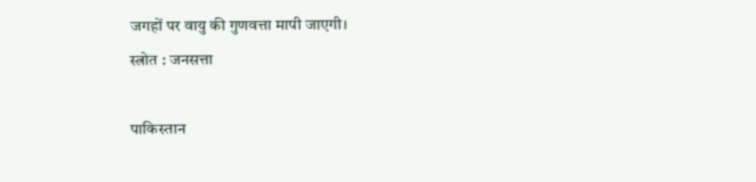जगहों पर वायु की गुणवत्ता मापी जाएगी।
स्त्रोत : जनसत्ता

पाकि‍स्‍तान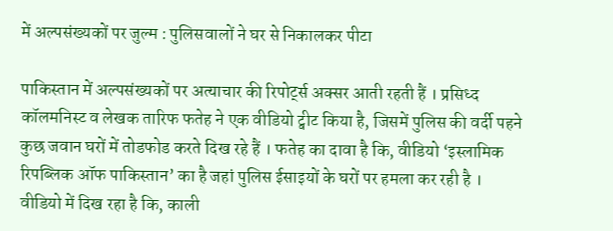में अल्‍पसंख्‍यकों पर जुल्‍म : पुलि‍सवालों ने घर से नि‍कालकर पीटा

पाकिस्‍तान में अल्‍पसंख्‍यकों पर अत्‍याचार की रिपोर्ट्स अक्‍सर आती रहती हैं । प्रसिध्द कॉलमनिस्‍ट व लेखक तारिफ फतेह ने एक वीडियो ट्वीट किया है, जिसमें पुलिस की वर्दी पहने कुछ जवान घरों में तोडफोड करते दिख रहे हैं । फतेह का दावा है कि, वीडियो ‘इस्‍लामिक रिपब्लिक ऑफ पाकिस्‍तान’ का है जहां पुलिस ईसाइयों के घरों पर हमला कर रही है । वीडियो में दिख रहा है कि, काली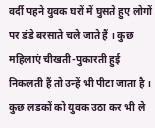वर्दी पहने युवक घरों में घुसते हुए लोगों पर डंडे बरसाते चले जाते हैं । कुछ महिलाएं चीखती-पुकारती हुई निकलती हैं तो उन्‍हें भी पीटा जाता है । कुछ लडकों को युवक उठा कर भी ले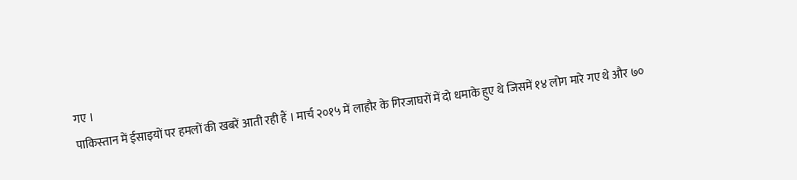गए ।
पाकिस्‍तान में ईसाइयों पर हमलों की खबरें आती रही हैं । मार्च २०१५ में लाहौर के गिरजाघरों में दो धमाके हुए थे जिसमें १४ लोग मारे गए थे और ७०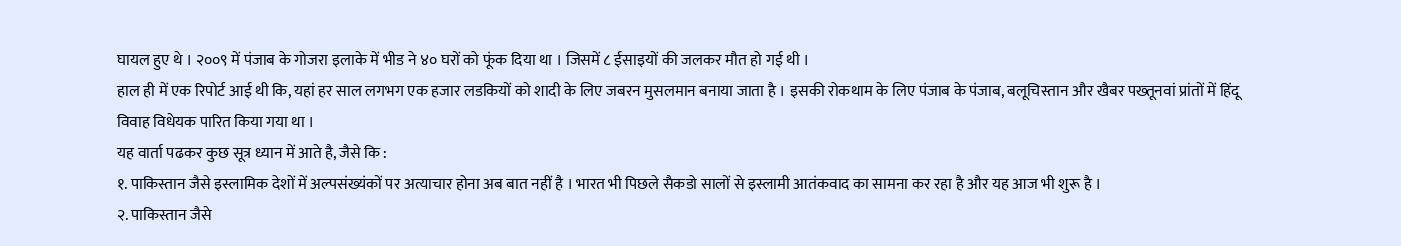घायल हुए थे । २००९ में पंजाब के गोजरा इलाके में भीड ने ४० घरों को फूंक दिया था । जिसमें ८ ईसाइयों की जलकर मौत हो गई थी ।
हाल ही में एक रिपोर्ट आई थी कि, यहां हर साल लगभग एक हजार लडकियों को शादी के लिए जबरन मुसलमान बनाया जाता है । इसकी रोकथाम के लिए पंजाब के पंजाब, बलूचिस्‍तान और खैबर पख्‍तूनवां प्रांतों में हिंदू विवाह विधेयक पारित किया गया था ।
यह वार्ता पढकर कुछ सूत्र ध्यान में आते है, जैसे कि :
१. पाकिस्तान जैसे इस्लामिक देशों में अल्पसंख्यंकों पर अत्याचार होना अब बात नहीं है । भारत भी पिछले सैकडो सालों से इस्लामी आतंकवाद का सामना कर रहा है और यह आज भी शुरू है ।
२. पाकिस्तान जैसे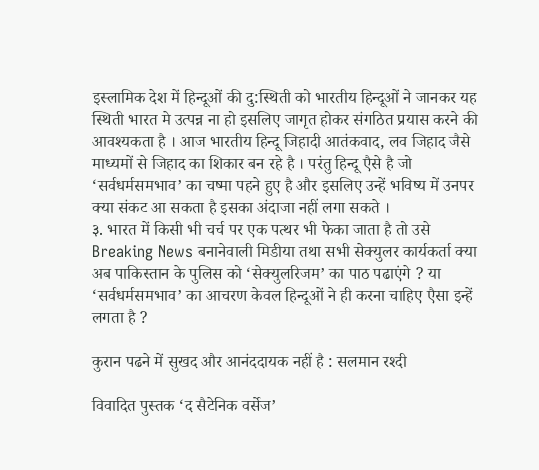इस्लामिक देश में हिन्दूओं की दु:स्थिती को भारतीय हिन्दूओं ने जानकर यह स्थिती भारत मे उत्पन्न ना हो इसलिए जागृत होकर संगठित प्रयास करने की आवश्यकता है । आज भारतीय हिन्दू जिहादी आतंकवाद, लव जिहाद जैसे माध्यमों से जिहाद का शिकार बन रहे है । परंतु हिन्दू एैसे है जो ‘सर्वधर्मसमभाव’ का चष्मा पहने हुए है और इसलिए उन्हें भविष्य में उनपर क्या संकट आ सकता है इसका अंदाजा नहीं लगा सकते ।
३. भारत में किसी भी चर्च पर एक पत्थर भी फेका जाता है तो उसे Breaking News बनानेवाली मिडीया तथा सभी सेक्युलर कार्यकर्ता क्या अब पाकिस्तान के पुलिस को ‘सेक्युलरिजम’ का पाठ पढाएंगे ? या ‘सर्वधर्मसमभाव’ का आचरण केवल हिन्दूओं ने ही करना चाहिए एैसा इन्हें लगता है ?

कुरान पढने में सुखद और आनंददायक नहीं है : सलमान रश्दी

विवादित पुस्तक ‘द सैटेनिक वर्सेज’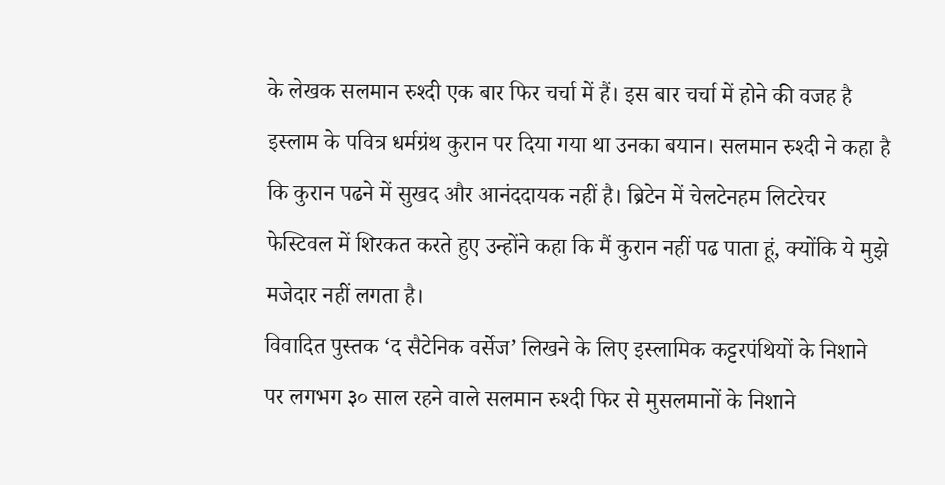के लेखक सलमान रुश्दी एक बार फिर चर्चा में हैं। इस बार चर्चा में होने की वजह है इस्लाम के पवित्र धर्मग्रंथ कुरान पर दिया गया था उनका बयान। सलमान रुश्दी ने कहा है कि कुरान पढने में सुखद और आनंददायक नहीं है। ब्रिटेन में चेलटेनहम लिटरेचर फेस्टिवल में शिरकत करते हुए उन्होंने कहा कि मैं कुरान नहीं पढ पाता हूं, क्योंकि ये मुझे मजेदार नहीं लगता है।
विवादित पुस्तक ‘द सैटेनिक वर्सेज’ लिखने के लिए इस्लामिक कट्टरपंथियों के निशाने पर लगभग ३० साल रहने वाले सलमान रुश्दी फिर से मुसलमानों के निशाने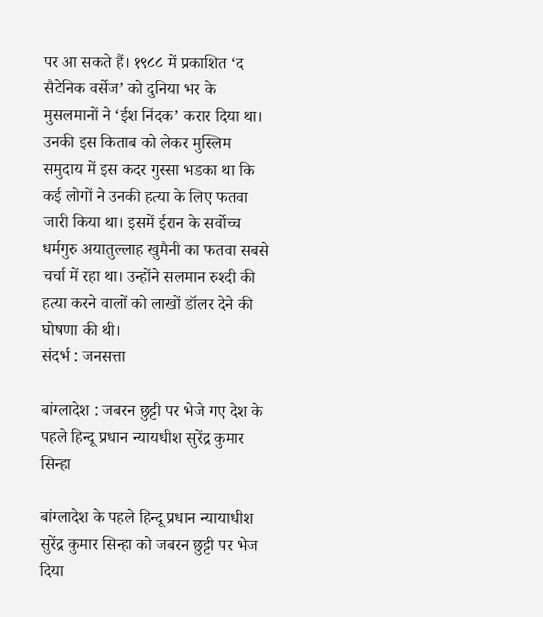पर आ सकते हैं। १९८८ में प्रकाशित ‘द सैटेनिक वर्सेज’ को दुनिया भर के मुसलमानों ने ‘ईश निंदक’ करार दिया था। उनकी इस किताब को लेकर मुस्लिम समुदाय में इस कदर गुस्सा भडका था कि कई लोगों ने उनकी हत्या के लिए फतवा जारी किया था। इसमें ईरान के सर्वोच्च धर्मगुरु अयातुल्लाह खुमैनी का फतवा सबसे चर्चा में रहा था। उन्होंने सलमान रुश्दी की हत्या करने वालों को लाखों डॉलर देने की घोषणा की थी।
संदर्भ : जनसत्ता

बांग्लादेश : जबरन छुट्टी पर भेजे गए देश के पहले हिन्दू प्रधान न्यायधीश सुरेंद्र कुमार सिन्हा

बांग्लादेश के पहले हिन्दू प्रधान न्यायाधीश सुरेंद्र कुमार सिन्हा को जबरन छुट्टी पर भेज दिया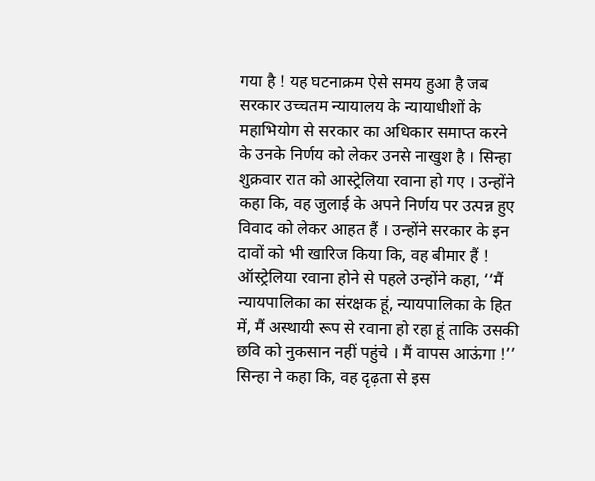गया है ! यह घटनाक्रम ऐसे समय हुआ है जब सरकार उच्चतम न्यायालय के न्यायाधीशों के महाभियोग से सरकार का अधिकार समाप्त करने के उनके निर्णय को लेकर उनसे नाखुश है । सिन्हा शुक्रवार रात को आस्ट्रेलिया रवाना हो गए । उन्होंने कहा कि, वह जुलाई के अपने निर्णय पर उत्पन्न हुए विवाद को लेकर आहत हैं । उन्होंने सरकार के इन दावों को भी खारिज किया कि, वह बीमार हैं !
ऑस्ट्रेलिया रवाना होने से पहले उन्होंने कहा, ‘‘मैं न्यायपालिका का संरक्षक हूं, न्यायपालिका के हित में, मैं अस्थायी रूप से रवाना हो रहा हूं ताकि उसकी छवि को नुकसान नहीं पहुंचे । मैं वापस आऊंगा !’’ सिन्हा ने कहा कि, वह दृढ़ता से इस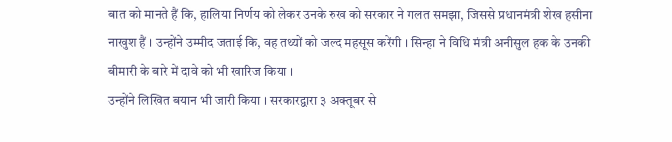बात को मानते हैं कि, हालिया निर्णय को लेकर उनके रुख को सरकार ने गलत समझा, जिससे प्रधानमंत्री शेख हसीना नाखुश हैं । उन्होंने उम्मीद जताई कि, वह तथ्यों को जल्द महसूस करेंगी । सिन्हा ने विधि मंत्री अनीसुल हक के उनकी बीमारी के बारे में दावे को भी खारिज किया ।
उन्होंने लिखित बयान भी जारी किया । सरकारद्वारा ३ अक्तूबर से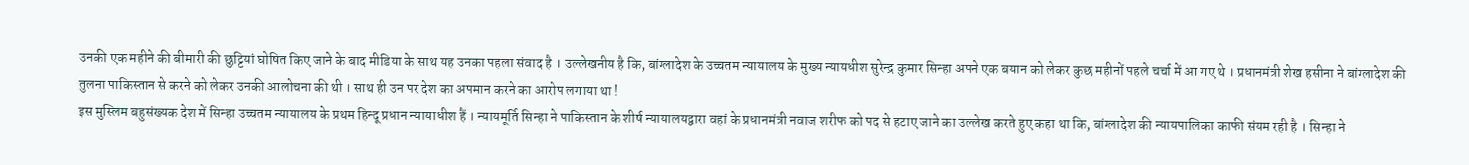उनकी एक महीने की बीमारी की छुट्टियां घोषित किए जाने के बाद मीडिया के साथ यह उनका पहला संवाद है । उल्लेखनीय है कि, बांग्लादेश के उच्चतम न्यायालय के मुख्य न्यायधीश सुरेन्द्र कुमार सिन्हा अपने एक बयान को लेकर कुछ महीनों पहले चर्चा में आ गए थे । प्रधानमंत्री शेख हसीना ने बांग्लादेश की तुलना पाकिस्तान से करने को लेकर उनकी आलोचना की थी । साथ ही उन पर देश का अपमान करने का आरोप लगाया था !
इस मुस्लिम बहुसंख्यक देश में सिन्हा उच्चतम न्यायालय के प्रथम हिन्दू प्रधान न्यायाधीश हैं । न्यायमूर्ति सिन्हा ने पाकिस्तान के शीर्ष न्यायालयद्वारा वहां के प्रधानमंत्री नवाज शरीफ को पद से हटाए जाने का उल्लेख करते हुए कहा था कि, बांग्लादेश की न्यायपालिका काफी संयम रही है । सिन्हा ने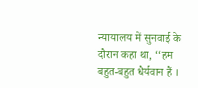न्यायालय में सुनवाई के दौरान कहा था, ‘‘हम बहुत-बहुत धैर्यवान हैं ।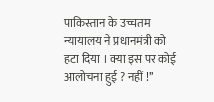पाकिस्तान के उच्चतम न्यायालय ने प्रधानमंत्री को हटा दिया । क्या इस पर कोई आलोचना हुई ? नहीं !’’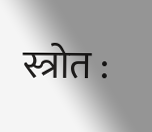स्त्रोत :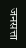जनसत्ता